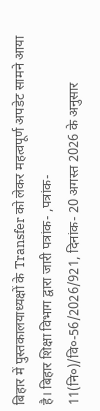बिहार में पुस्तकालयाध्यक्षों के Transfer को लेकर महत्वपूर्ण अपडेट सामने आया है। बिहार शिक्षा विभाग द्वारा जारी पत्रांक- ,पत्रांक- 11(नि०)/वि०-56/2026/921, दिनांक- 20 अगस्त 2026 के अनुसार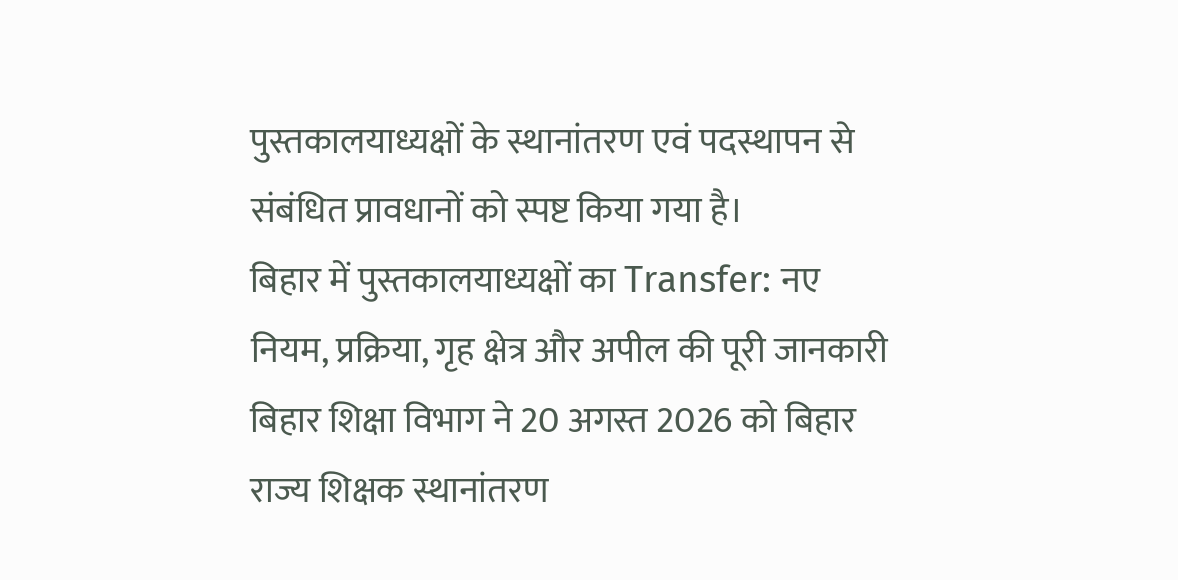पुस्तकालयाध्यक्षों के स्थानांतरण एवं पदस्थापन से संबंधित प्रावधानों को स्पष्ट किया गया है।
बिहार में पुस्तकालयाध्यक्षों का Transfer: नए नियम, प्रक्रिया, गृह क्षेत्र और अपील की पूरी जानकारी
बिहार शिक्षा विभाग ने 20 अगस्त 2026 को बिहार राज्य शिक्षक स्थानांतरण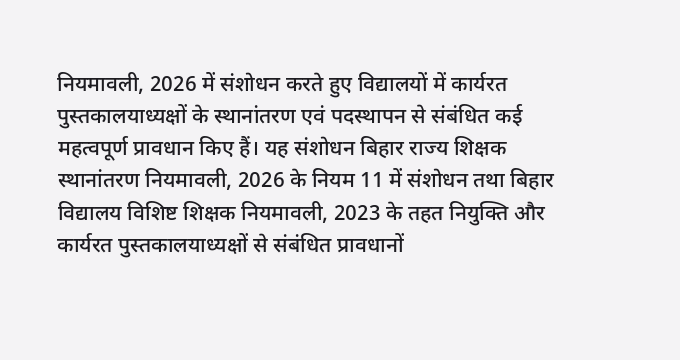नियमावली, 2026 में संशोधन करते हुए विद्यालयों में कार्यरत पुस्तकालयाध्यक्षों के स्थानांतरण एवं पदस्थापन से संबंधित कई महत्वपूर्ण प्रावधान किए हैं। यह संशोधन बिहार राज्य शिक्षक स्थानांतरण नियमावली, 2026 के नियम 11 में संशोधन तथा बिहार विद्यालय विशिष्ट शिक्षक नियमावली, 2023 के तहत नियुक्ति और कार्यरत पुस्तकालयाध्यक्षों से संबंधित प्रावधानों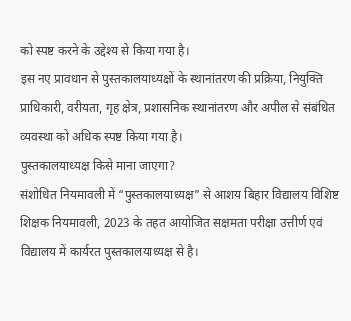को स्पष्ट करने के उद्देश्य से किया गया है।
इस नए प्रावधान से पुस्तकालयाध्यक्षों के स्थानांतरण की प्रक्रिया, नियुक्ति प्राधिकारी, वरीयता, गृह क्षेत्र, प्रशासनिक स्थानांतरण और अपील से संबंधित व्यवस्था को अधिक स्पष्ट किया गया है।
पुस्तकालयाध्यक्ष किसे माना जाएगा?
संशोधित नियमावली में “पुस्तकालयाध्यक्ष” से आशय बिहार विद्यालय विशिष्ट शिक्षक नियमावली, 2023 के तहत आयोजित सक्षमता परीक्षा उत्तीर्ण एवं विद्यालय में कार्यरत पुस्तकालयाध्यक्ष से है।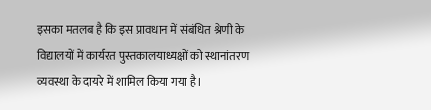इसका मतलब है कि इस प्रावधान में संबंधित श्रेणी के विद्यालयों में कार्यरत पुस्तकालयाध्यक्षों को स्थानांतरण व्यवस्था के दायरे में शामिल किया गया है।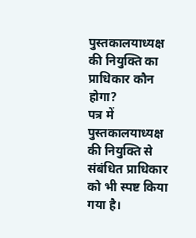पुस्तकालयाध्यक्ष की नियुक्ति का प्राधिकार कौन होगा?
पत्र में पुस्तकालयाध्यक्ष की नियुक्ति से संबंधित प्राधिकार को भी स्पष्ट किया गया है।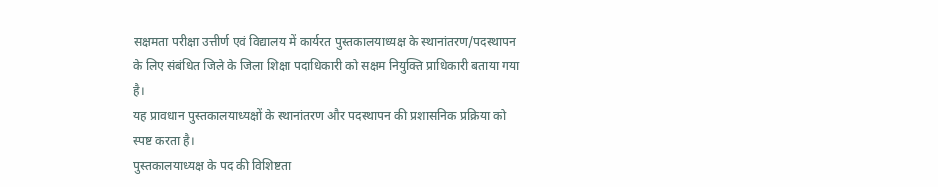सक्षमता परीक्षा उत्तीर्ण एवं विद्यालय में कार्यरत पुस्तकालयाध्यक्ष के स्थानांतरण/पदस्थापन के लिए संबंधित जिले के जिला शिक्षा पदाधिकारी को सक्षम नियुक्ति प्राधिकारी बताया गया है।
यह प्रावधान पुस्तकालयाध्यक्षों के स्थानांतरण और पदस्थापन की प्रशासनिक प्रक्रिया को स्पष्ट करता है।
पुस्तकालयाध्यक्ष के पद की विशिष्टता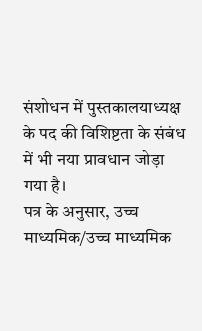संशोधन में पुस्तकालयाध्यक्ष के पद की विशिष्टता के संबंध में भी नया प्रावधान जोड़ा गया है।
पत्र के अनुसार, उच्च माध्यमिक/उच्च माध्यमिक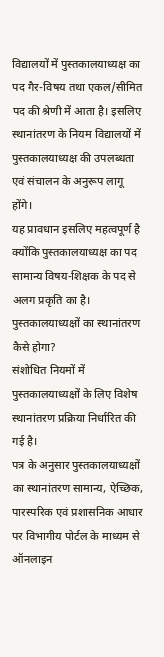विद्यालयों में पुस्तकालयाध्यक्ष का पद गैर-विषय तथा एकल/सीमित पद की श्रेणी में आता है। इसलिए स्थानांतरण के नियम विद्यालयों में पुस्तकालयाध्यक्ष की उपलब्धता एवं संचालन के अनुरूप लागू होंगे।
यह प्रावधान इसलिए महत्वपूर्ण है क्योंकि पुस्तकालयाध्यक्ष का पद सामान्य विषय-शिक्षक के पद से अलग प्रकृति का है।
पुस्तकालयाध्यक्षों का स्थानांतरण कैसे होगा?
संशोधित नियमों में पुस्तकालयाध्यक्षों के लिए विशेष स्थानांतरण प्रक्रिया निर्धारित की गई है।
पत्र के अनुसार पुस्तकालयाध्यक्षों का स्थानांतरण सामान्य, ऐच्छिक, पारस्परिक एवं प्रशासनिक आधार पर विभागीय पोर्टल के माध्यम से ऑनलाइन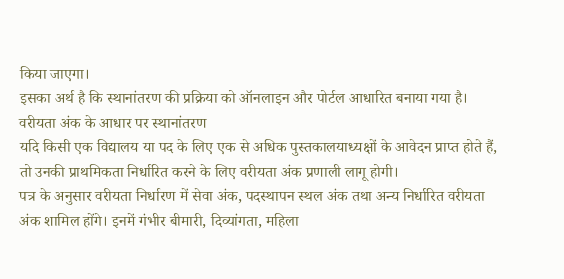किया जाएगा।
इसका अर्थ है कि स्थानांतरण की प्रक्रिया को ऑनलाइन और पोर्टल आधारित बनाया गया है।
वरीयता अंक के आधार पर स्थानांतरण
यदि किसी एक विद्यालय या पद के लिए एक से अधिक पुस्तकालयाध्यक्षों के आवेदन प्राप्त होते हैं, तो उनकी प्राथमिकता निर्धारित करने के लिए वरीयता अंक प्रणाली लागू होगी।
पत्र के अनुसार वरीयता निर्धारण में सेवा अंक, पदस्थापन स्थल अंक तथा अन्य निर्धारित वरीयता अंक शामिल होंगे। इनमें गंभीर बीमारी, दिव्यांगता, महिला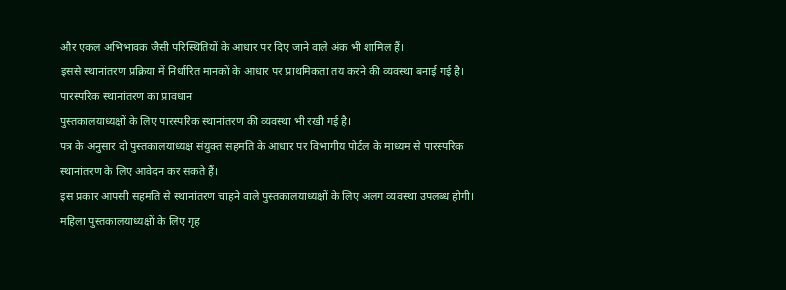और एकल अभिभावक जैसी परिस्थितियों के आधार पर दिए जाने वाले अंक भी शामिल हैं।
इससे स्थानांतरण प्रक्रिया में निर्धारित मानकों के आधार पर प्राथमिकता तय करने की व्यवस्था बनाई गई है।
पारस्परिक स्थानांतरण का प्रावधान
पुस्तकालयाध्यक्षों के लिए पारस्परिक स्थानांतरण की व्यवस्था भी रखी गई है।
पत्र के अनुसार दो पुस्तकालयाध्यक्ष संयुक्त सहमति के आधार पर विभागीय पोर्टल के माध्यम से पारस्परिक स्थानांतरण के लिए आवेदन कर सकते हैं।
इस प्रकार आपसी सहमति से स्थानांतरण चाहने वाले पुस्तकालयाध्यक्षों के लिए अलग व्यवस्था उपलब्ध होगी।
महिला पुस्तकालयाध्यक्षों के लिए गृह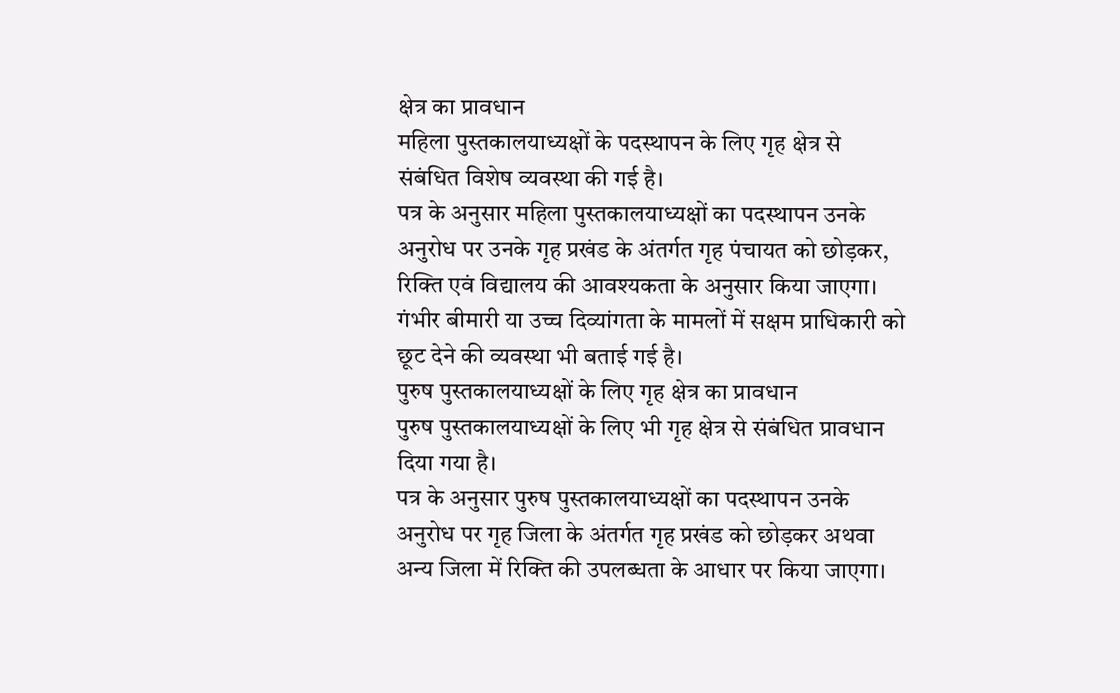क्षेत्र का प्रावधान
महिला पुस्तकालयाध्यक्षों के पदस्थापन के लिए गृह क्षेत्र से संबंधित विशेष व्यवस्था की गई है।
पत्र के अनुसार महिला पुस्तकालयाध्यक्षों का पदस्थापन उनके अनुरोध पर उनके गृह प्रखंड के अंतर्गत गृह पंचायत को छोड़कर, रिक्ति एवं विद्यालय की आवश्यकता के अनुसार किया जाएगा। गंभीर बीमारी या उच्च दिव्यांगता के मामलों में सक्षम प्राधिकारी को छूट देने की व्यवस्था भी बताई गई है।
पुरुष पुस्तकालयाध्यक्षों के लिए गृह क्षेत्र का प्रावधान
पुरुष पुस्तकालयाध्यक्षों के लिए भी गृह क्षेत्र से संबंधित प्रावधान दिया गया है।
पत्र के अनुसार पुरुष पुस्तकालयाध्यक्षों का पदस्थापन उनके अनुरोध पर गृह जिला के अंतर्गत गृह प्रखंड को छोड़कर अथवा अन्य जिला में रिक्ति की उपलब्धता के आधार पर किया जाएगा।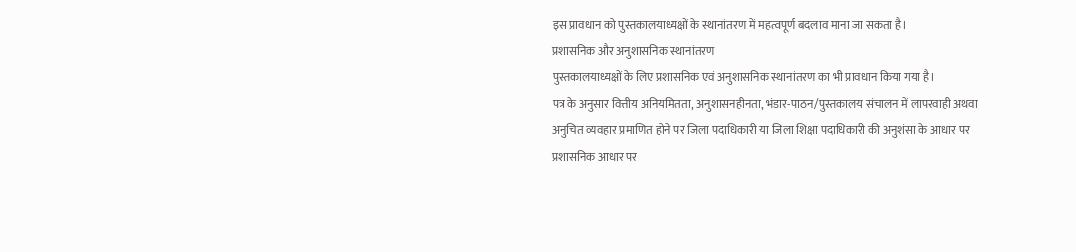इस प्रावधान को पुस्तकालयाध्यक्षों के स्थानांतरण में महत्वपूर्ण बदलाव माना जा सकता है।
प्रशासनिक और अनुशासनिक स्थानांतरण
पुस्तकालयाध्यक्षों के लिए प्रशासनिक एवं अनुशासनिक स्थानांतरण का भी प्रावधान किया गया है।
पत्र के अनुसार वित्तीय अनियमितता, अनुशासनहीनता, भंडार-पाठन/पुस्तकालय संचालन में लापरवाही अथवा अनुचित व्यवहार प्रमाणित होने पर जिला पदाधिकारी या जिला शिक्षा पदाधिकारी की अनुशंसा के आधार पर प्रशासनिक आधार पर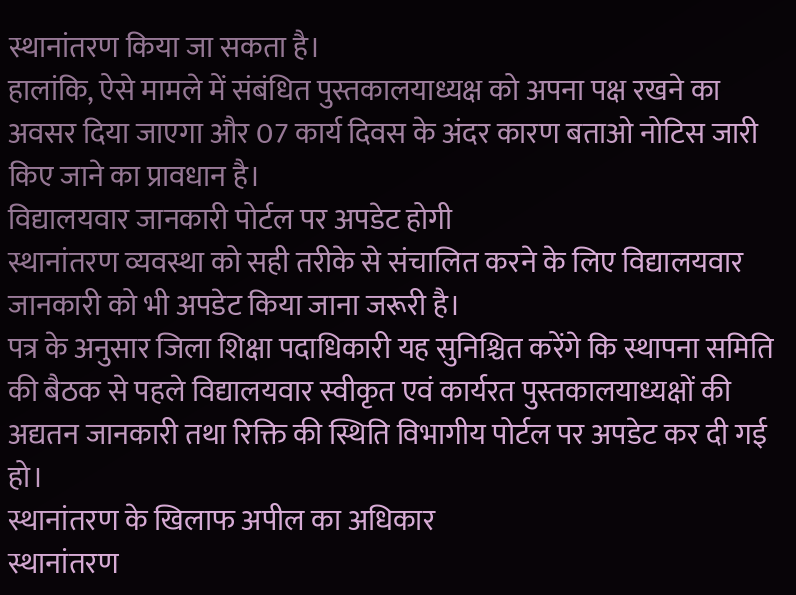स्थानांतरण किया जा सकता है।
हालांकि, ऐसे मामले में संबंधित पुस्तकालयाध्यक्ष को अपना पक्ष रखने का अवसर दिया जाएगा और 07 कार्य दिवस के अंदर कारण बताओ नोटिस जारी किए जाने का प्रावधान है।
विद्यालयवार जानकारी पोर्टल पर अपडेट होगी
स्थानांतरण व्यवस्था को सही तरीके से संचालित करने के लिए विद्यालयवार जानकारी को भी अपडेट किया जाना जरूरी है।
पत्र के अनुसार जिला शिक्षा पदाधिकारी यह सुनिश्चित करेंगे कि स्थापना समिति की बैठक से पहले विद्यालयवार स्वीकृत एवं कार्यरत पुस्तकालयाध्यक्षों की अद्यतन जानकारी तथा रिक्ति की स्थिति विभागीय पोर्टल पर अपडेट कर दी गई हो।
स्थानांतरण के खिलाफ अपील का अधिकार
स्थानांतरण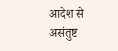आदेश से असंतुष्ट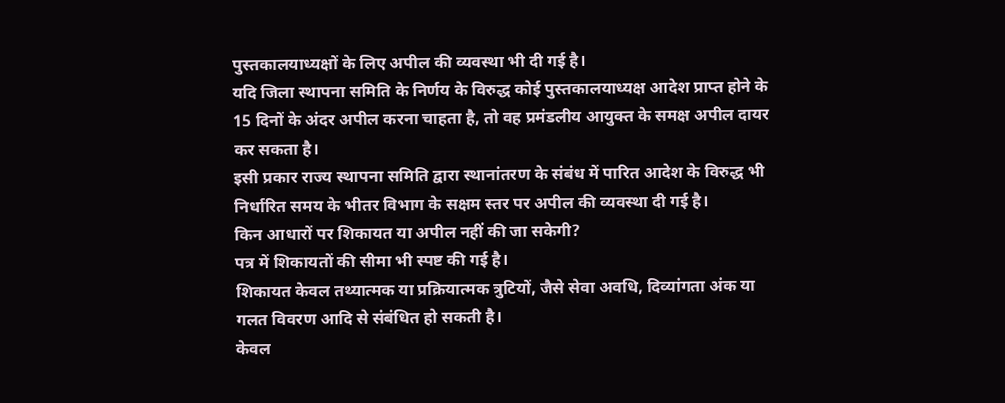पुस्तकालयाध्यक्षों के लिए अपील की व्यवस्था भी दी गई है।
यदि जिला स्थापना समिति के निर्णय के विरुद्ध कोई पुस्तकालयाध्यक्ष आदेश प्राप्त होने के 15 दिनों के अंदर अपील करना चाहता है, तो वह प्रमंडलीय आयुक्त के समक्ष अपील दायर कर सकता है।
इसी प्रकार राज्य स्थापना समिति द्वारा स्थानांतरण के संबंध में पारित आदेश के विरुद्ध भी निर्धारित समय के भीतर विभाग के सक्षम स्तर पर अपील की व्यवस्था दी गई है।
किन आधारों पर शिकायत या अपील नहीं की जा सकेगी?
पत्र में शिकायतों की सीमा भी स्पष्ट की गई है।
शिकायत केवल तथ्यात्मक या प्रक्रियात्मक त्रुटियों, जैसे सेवा अवधि, दिव्यांगता अंक या गलत विवरण आदि से संबंधित हो सकती है।
केवल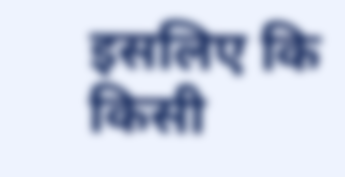इसलिए कि किसी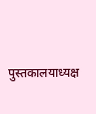पुस्तकालयाध्यक्ष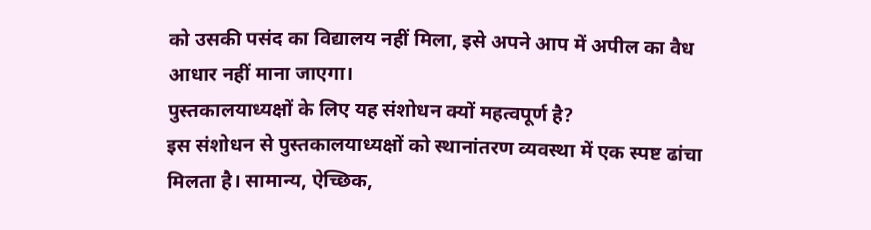को उसकी पसंद का विद्यालय नहीं मिला, इसे अपने आप में अपील का वैध आधार नहीं माना जाएगा।
पुस्तकालयाध्यक्षों के लिए यह संशोधन क्यों महत्वपूर्ण है?
इस संशोधन से पुस्तकालयाध्यक्षों को स्थानांतरण व्यवस्था में एक स्पष्ट ढांचा मिलता है। सामान्य, ऐच्छिक,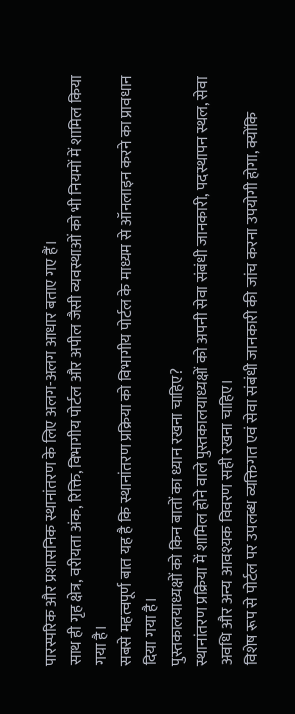पारस्परिक और प्रशासनिक स्थानांतरण के लिए अलग-अलग आधार बताए गए हैं।
साथ ही गृह क्षेत्र, वरीयता अंक, रिक्ति, विभागीय पोर्टल और अपील जैसी व्यवस्थाओं को भी नियमों में शामिल किया गया है।
सबसे महत्वपूर्ण बात यह है कि स्थानांतरण प्रक्रिया को विभागीय पोर्टल के माध्यम से ऑनलाइन करने का प्रावधान दिया गया है।
पुस्तकालयाध्यक्षों को किन बातों का ध्यान रखना चाहिए?
स्थानांतरण प्रक्रिया में शामिल होने वाले पुस्तकालयाध्यक्षों को अपनी सेवा संबंधी जानकारी, पदस्थापन स्थल, सेवा अवधि और अन्य आवश्यक विवरण सही रखना चाहिए।
विशेष रूप से पोर्टल पर उपलब्ध व्यक्तिगत एवं सेवा संबंधी जानकारी की जांच करना उपयोगी होगा, क्योंकि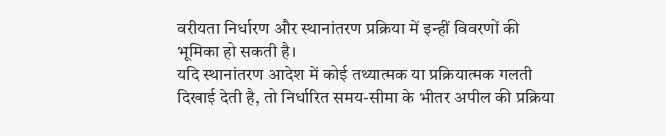वरीयता निर्धारण और स्थानांतरण प्रक्रिया में इन्हीं विवरणों की भूमिका हो सकती है।
यदि स्थानांतरण आदेश में कोई तथ्यात्मक या प्रक्रियात्मक गलती दिखाई देती है, तो निर्धारित समय-सीमा के भीतर अपील की प्रक्रिया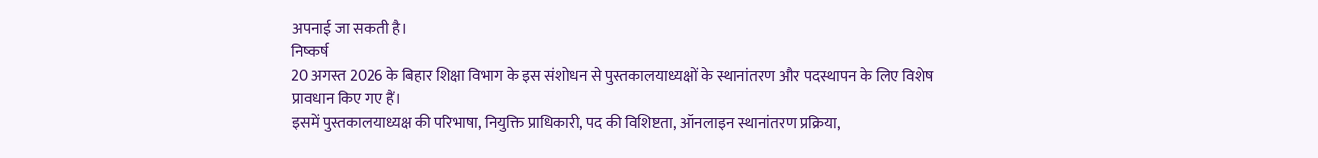अपनाई जा सकती है।
निष्कर्ष
20 अगस्त 2026 के बिहार शिक्षा विभाग के इस संशोधन से पुस्तकालयाध्यक्षों के स्थानांतरण और पदस्थापन के लिए विशेष प्रावधान किए गए हैं।
इसमें पुस्तकालयाध्यक्ष की परिभाषा, नियुक्ति प्राधिकारी, पद की विशिष्टता, ऑनलाइन स्थानांतरण प्रक्रिया,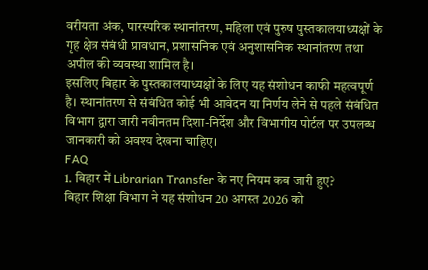वरीयता अंक, पारस्परिक स्थानांतरण, महिला एवं पुरुष पुस्तकालयाध्यक्षों के गृह क्षेत्र संबंधी प्रावधान, प्रशासनिक एवं अनुशासनिक स्थानांतरण तथा अपील की व्यवस्था शामिल है।
इसलिए बिहार के पुस्तकालयाध्यक्षों के लिए यह संशोधन काफी महत्वपूर्ण है। स्थानांतरण से संबंधित कोई भी आवेदन या निर्णय लेने से पहले संबंधित विभाग द्वारा जारी नवीनतम दिशा-निर्देश और विभागीय पोर्टल पर उपलब्ध जानकारी को अवश्य देखना चाहिए।
FAQ
1. बिहार में Librarian Transfer के नए नियम कब जारी हुए?
बिहार शिक्षा विभाग ने यह संशोधन 20 अगस्त 2026 को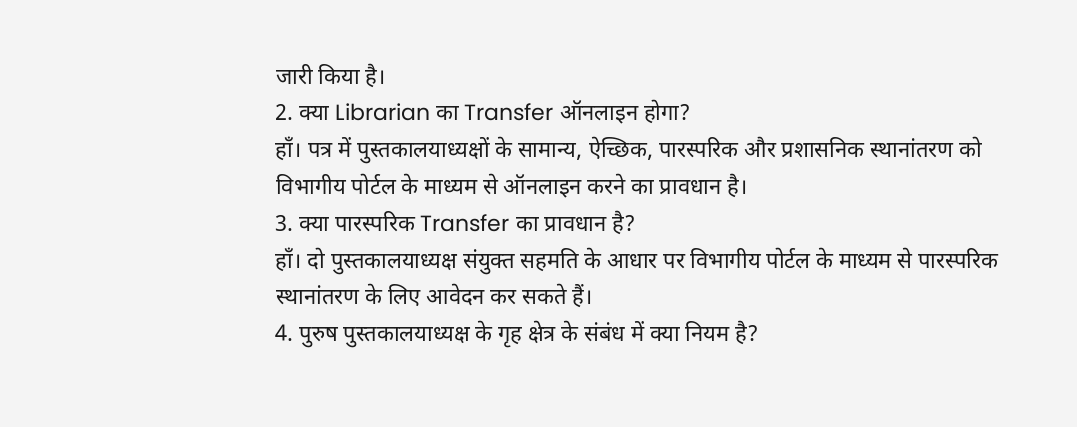जारी किया है।
2. क्या Librarian का Transfer ऑनलाइन होगा?
हाँ। पत्र में पुस्तकालयाध्यक्षों के सामान्य, ऐच्छिक, पारस्परिक और प्रशासनिक स्थानांतरण को विभागीय पोर्टल के माध्यम से ऑनलाइन करने का प्रावधान है।
3. क्या पारस्परिक Transfer का प्रावधान है?
हाँ। दो पुस्तकालयाध्यक्ष संयुक्त सहमति के आधार पर विभागीय पोर्टल के माध्यम से पारस्परिक स्थानांतरण के लिए आवेदन कर सकते हैं।
4. पुरुष पुस्तकालयाध्यक्ष के गृह क्षेत्र के संबंध में क्या नियम है?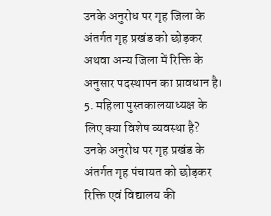उनके अनुरोध पर गृह जिला के अंतर्गत गृह प्रखंड को छोड़कर अथवा अन्य जिला में रिक्ति के अनुसार पदस्थापन का प्रावधान है।
5. महिला पुस्तकालयाध्यक्ष के लिए क्या विशेष व्यवस्था है?
उनके अनुरोध पर गृह प्रखंड के अंतर्गत गृह पंचायत को छोड़कर रिक्ति एवं विद्यालय की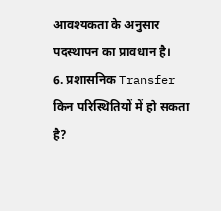आवश्यकता के अनुसार पदस्थापन का प्रावधान है।
6. प्रशासनिक Transfer किन परिस्थितियों में हो सकता है?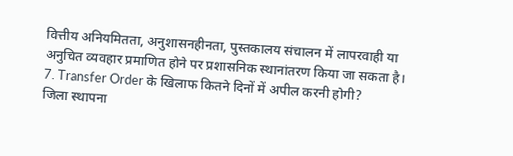वित्तीय अनियमितता, अनुशासनहीनता, पुस्तकालय संचालन में लापरवाही या अनुचित व्यवहार प्रमाणित होने पर प्रशासनिक स्थानांतरण किया जा सकता है।
7. Transfer Order के खिलाफ कितने दिनों में अपील करनी होगी?
जिला स्थापना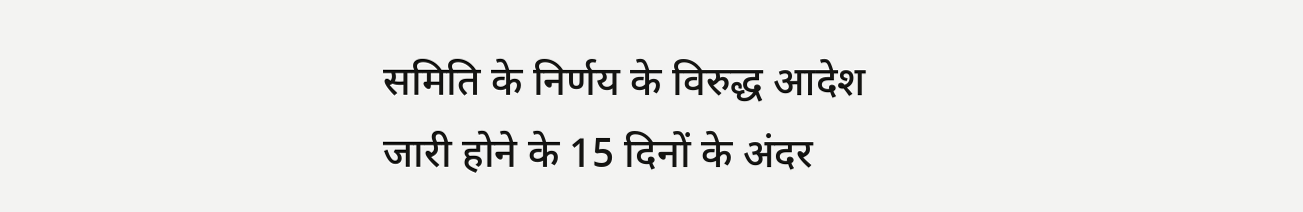समिति के निर्णय के विरुद्ध आदेश जारी होने के 15 दिनों के अंदर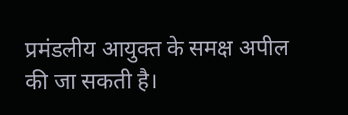प्रमंडलीय आयुक्त के समक्ष अपील की जा सकती है।